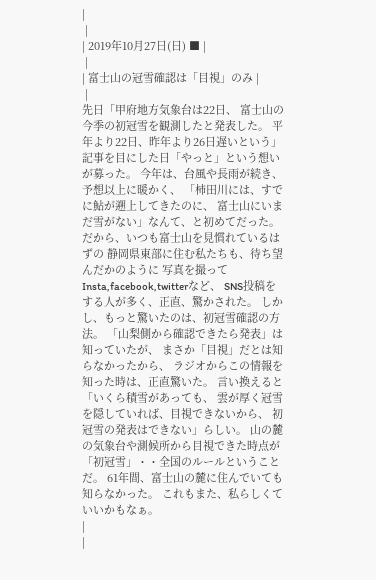|
 |
| 2019年10月27日(日) ■ |
 |
| 富士山の冠雪確認は「目視」のみ |
 |
先日「甲府地方気象台は22日、 富士山の今季の初冠雪を観測したと発表した。 平年より22日、昨年より26日遅いという」 記事を目にした日「やっと」という想いが募った。 今年は、台風や長雨が続き、予想以上に暖かく、 「柿田川には、すでに鮎が遡上してきたのに、 富士山にいまだ雪がない」なんて、と初めてだった。 だから、いつも富士山を見慣れているはずの 静岡県東部に住む私たちも、待ち望んだかのように 写真を撮ってInsta,facebook,twitterなど、 SNS投稿をする人が多く、正直、驚かされた。 しかし、もっと驚いたのは、初冠雪確認の方法。 「山梨側から確認できたら発表」は知っていたが、 まさか「目視」だとは知らなかったから、 ラジオからこの情報を知った時は、正直驚いた。 言い換えると「いくら積雪があっても、 雲が厚く冠雪を隠していれば、目視できないから、 初冠雪の発表はできない」らしい。 山の麓の気象台や測候所から目視できた時点が 「初冠雪」・・全国のルールということだ。 61年間、富士山の麓に住んでいても知らなかった。 これもまた、私らしくていいかもなぁ。
|
|